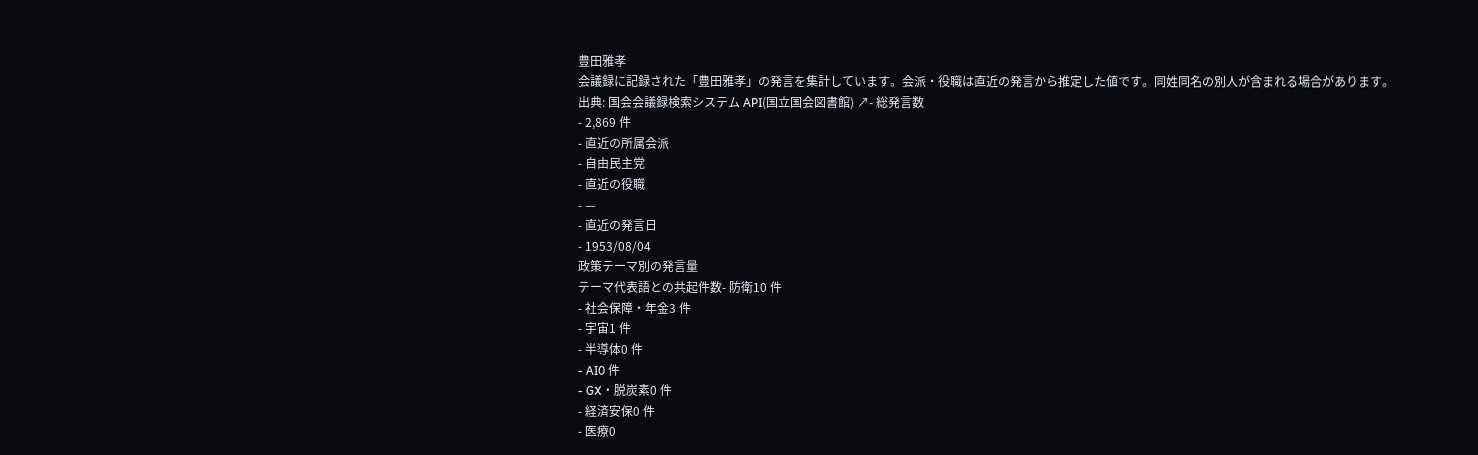豊田雅孝
会議録に記録された「豊田雅孝」の発言を集計しています。会派・役職は直近の発言から推定した値です。同姓同名の別人が含まれる場合があります。
出典: 国会会議録検索システム API(国立国会図書館) ↗- 総発言数
- 2,869 件
- 直近の所属会派
- 自由民主党
- 直近の役職
- —
- 直近の発言日
- 1953/08/04
政策テーマ別の発言量
テーマ代表語との共起件数- 防衛10 件
- 社会保障・年金3 件
- 宇宙1 件
- 半導体0 件
- AI0 件
- GX・脱炭素0 件
- 経済安保0 件
- 医療0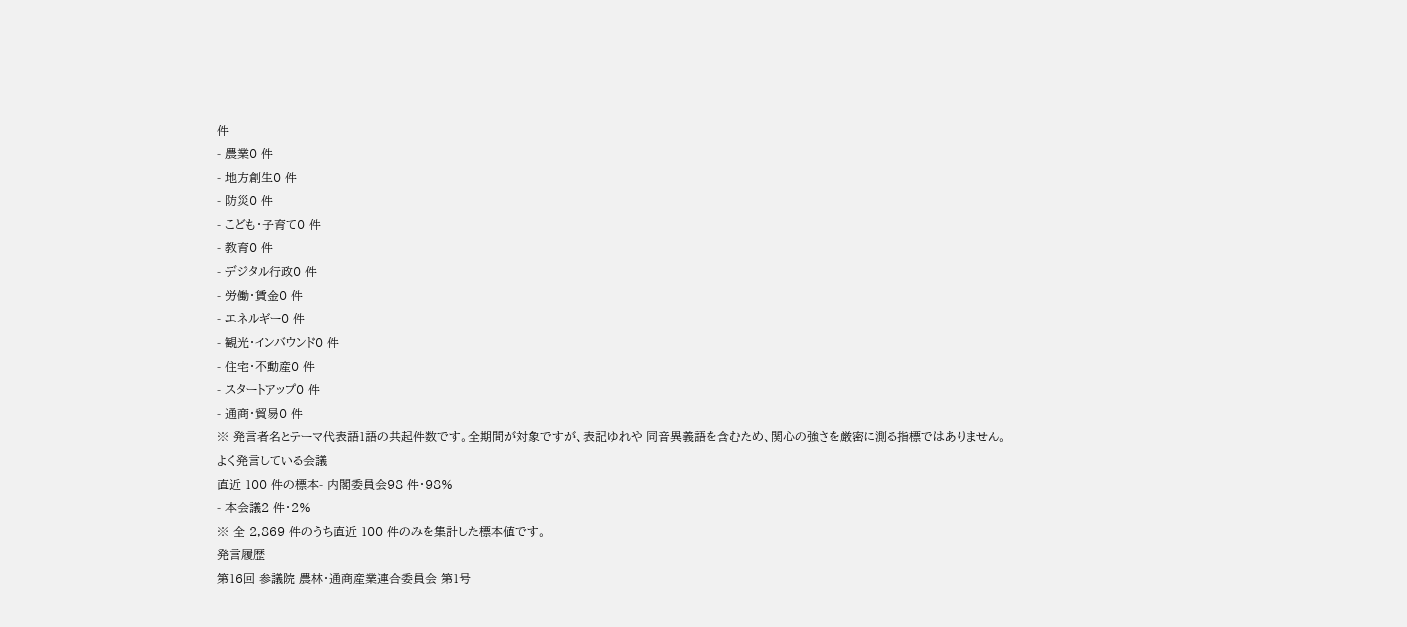件
- 農業0 件
- 地方創生0 件
- 防災0 件
- こども・子育て0 件
- 教育0 件
- デジタル行政0 件
- 労働・賃金0 件
- エネルギー0 件
- 観光・インバウンド0 件
- 住宅・不動産0 件
- スタートアップ0 件
- 通商・貿易0 件
※ 発言者名とテーマ代表語1語の共起件数です。全期間が対象ですが、表記ゆれや 同音異義語を含むため、関心の強さを厳密に測る指標ではありません。
よく発言している会議
直近 100 件の標本- 内閣委員会98 件・98%
- 本会議2 件・2%
※ 全 2,869 件のうち直近 100 件のみを集計した標本値です。
発言履歴
第16回 参議院 農林・通商産業連合委員会 第1号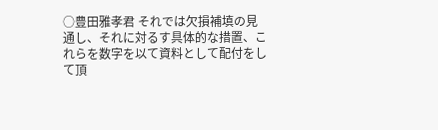○豊田雅孝君 それでは欠損補填の見通し、それに対るす具体的な措置、これらを数字を以て資料として配付をして頂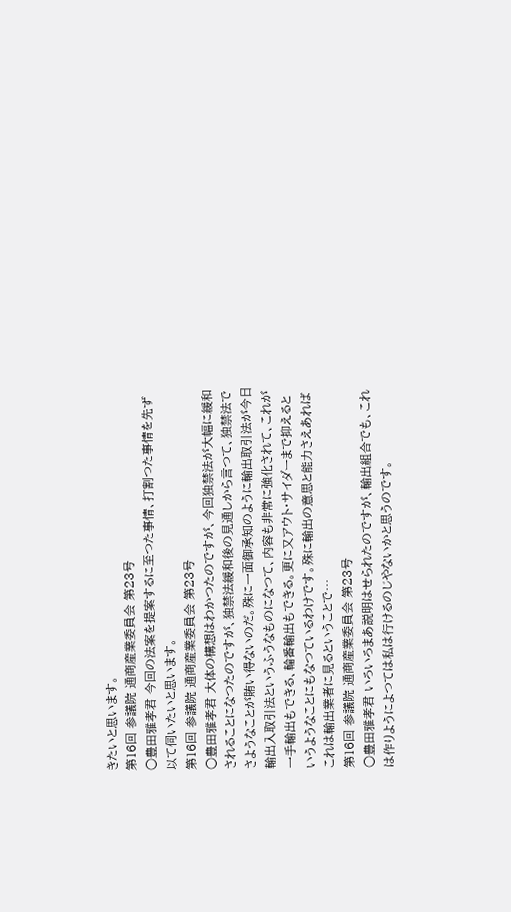きたいと思います。
第16回 参議院 通商産業委員会 第23号
○豊田雅孝君 今回の法案を提案するに至つた事情、打割つた事情を先ず以て伺いたいと思います。
第16回 参議院 通商産業委員会 第23号
○豊田雅孝君 大体の構想はわかつたのですが、今回独禁法が大幅に緩和されることになつたのですが、独禁法緩和後の見通しから言つて、独禁法でさようなことが賄い得ないのだ。殊に一面御承知のように輸出取引法が今日輸出入取引法というふうなものになつて、内容も非常に強化されて、これが一手輸出もできる、輪番輸出もできる。更に又アウト・サイダーまで抑えるというようなことにもなつているわけです。殊に輸出の意思と能力さえあればこれは輸出業者に見るということで…
第16回 参議院 通商産業委員会 第23号
○豊田雅孝君 いろいろまあ説明はせられたのですが、輸出組合でも、これは作りようによつては私は行けるのじやないかと思うのです。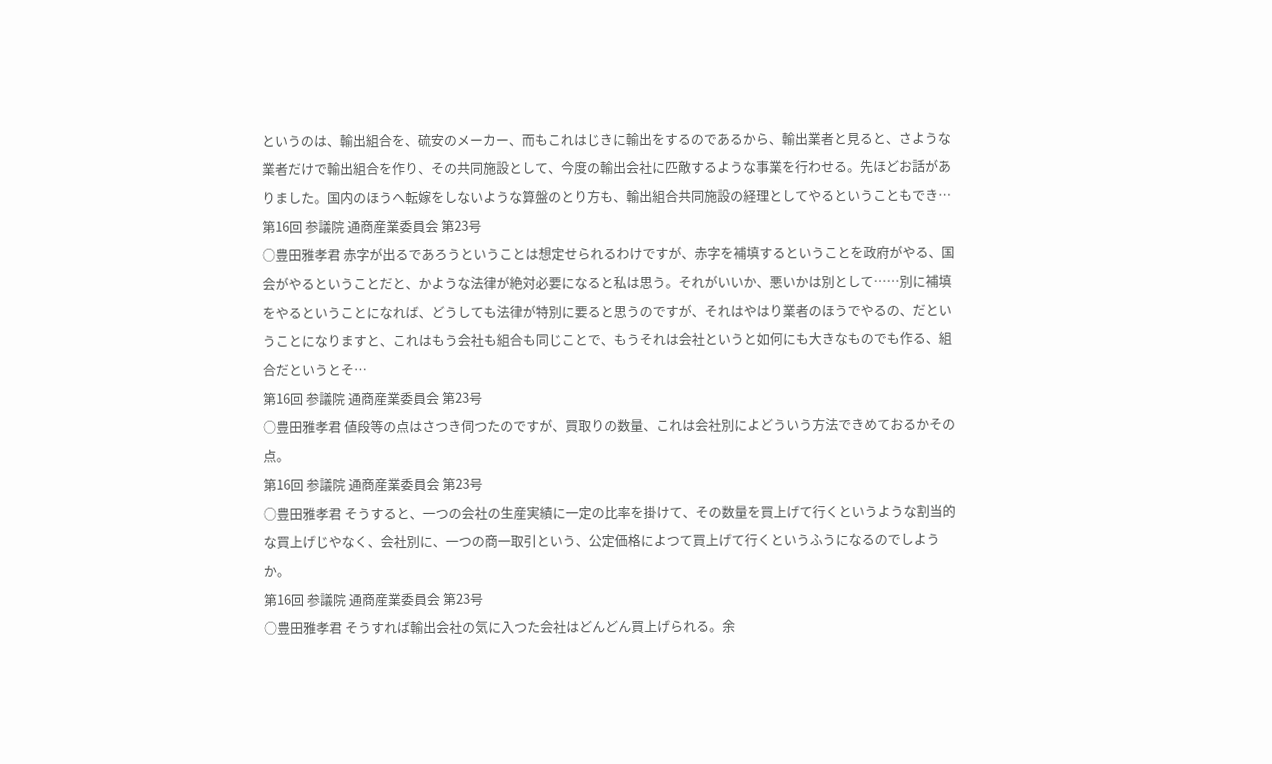というのは、輸出組合を、硫安のメーカー、而もこれはじきに輸出をするのであるから、輸出業者と見ると、さような業者だけで輸出組合を作り、その共同施設として、今度の輸出会社に匹敵するような事業を行わせる。先ほどお話がありました。国内のほうへ転嫁をしないような算盤のとり方も、輸出組合共同施設の経理としてやるということもでき…
第16回 参議院 通商産業委員会 第23号
○豊田雅孝君 赤字が出るであろうということは想定せられるわけですが、赤字を補填するということを政府がやる、国会がやるということだと、かような法律が絶対必要になると私は思う。それがいいか、悪いかは別として……別に補填をやるということになれば、どうしても法律が特別に要ると思うのですが、それはやはり業者のほうでやるの、だということになりますと、これはもう会社も組合も同じことで、もうそれは会社というと如何にも大きなものでも作る、組合だというとそ…
第16回 参議院 通商産業委員会 第23号
○豊田雅孝君 値段等の点はさつき伺つたのですが、買取りの数量、これは会社別によどういう方法できめておるかその点。
第16回 参議院 通商産業委員会 第23号
○豊田雅孝君 そうすると、一つの会社の生産実績に一定の比率を掛けて、その数量を買上げて行くというような割当的な買上げじやなく、会社別に、一つの商一取引という、公定価格によつて買上げて行くというふうになるのでしようか。
第16回 参議院 通商産業委員会 第23号
○豊田雅孝君 そうすれば輸出会社の気に入つた会社はどんどん買上げられる。余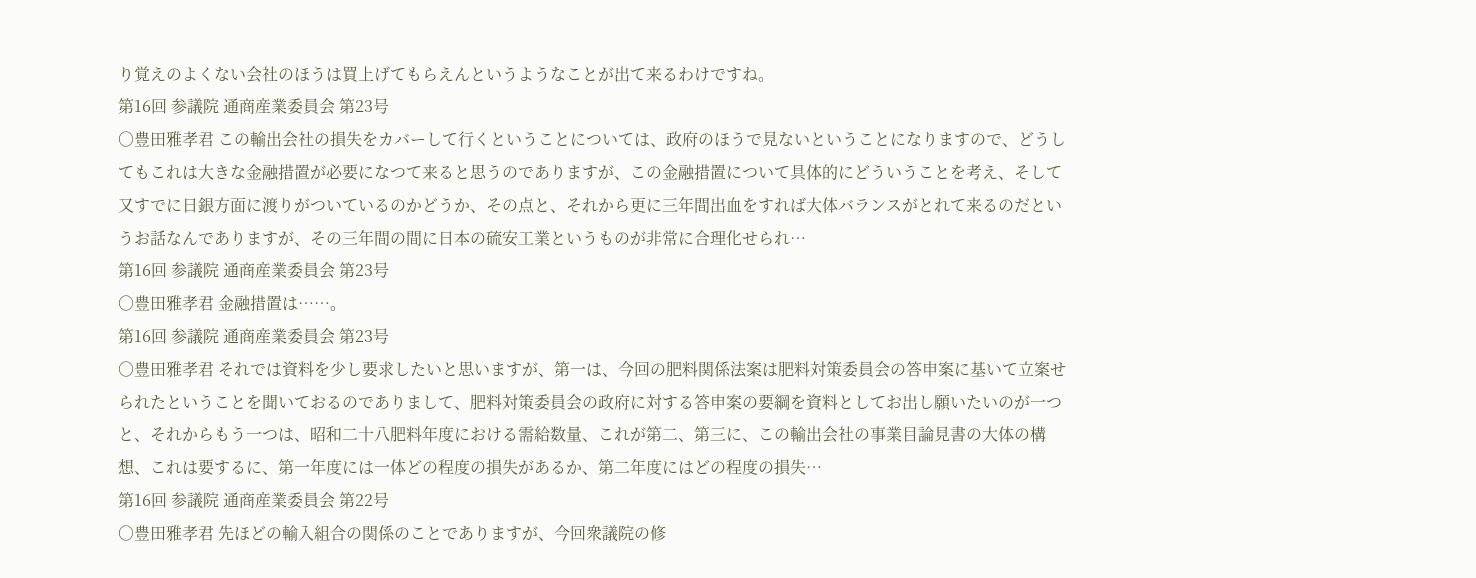り覚えのよくない会社のほうは買上げてもらえんというようなことが出て来るわけですね。
第16回 参議院 通商産業委員会 第23号
○豊田雅孝君 この輸出会社の損失をカバーして行くということについては、政府のほうで見ないということになりますので、どうしてもこれは大きな金融措置が必要になつて来ると思うのでありますが、この金融措置について具体的にどういうことを考え、そして又すでに日銀方面に渡りがついているのかどうか、その点と、それから更に三年間出血をすれば大体バランスがとれて来るのだというお話なんでありますが、その三年間の間に日本の硫安工業というものが非常に合理化せられ…
第16回 参議院 通商産業委員会 第23号
○豊田雅孝君 金融措置は……。
第16回 参議院 通商産業委員会 第23号
○豊田雅孝君 それでは資料を少し要求したいと思いますが、第一は、今回の肥料関係法案は肥料対策委員会の答申案に基いて立案せられたということを聞いておるのでありまして、肥料対策委員会の政府に対する答申案の要綱を資料としてお出し願いたいのが一つと、それからもう一つは、昭和二十八肥料年度における需給数量、これが第二、第三に、この輸出会社の事業目論見書の大体の構想、これは要するに、第一年度には一体どの程度の損失があるか、第二年度にはどの程度の損失…
第16回 参議院 通商産業委員会 第22号
○豊田雅孝君 先ほどの輸入組合の関係のことでありますが、今回衆議院の修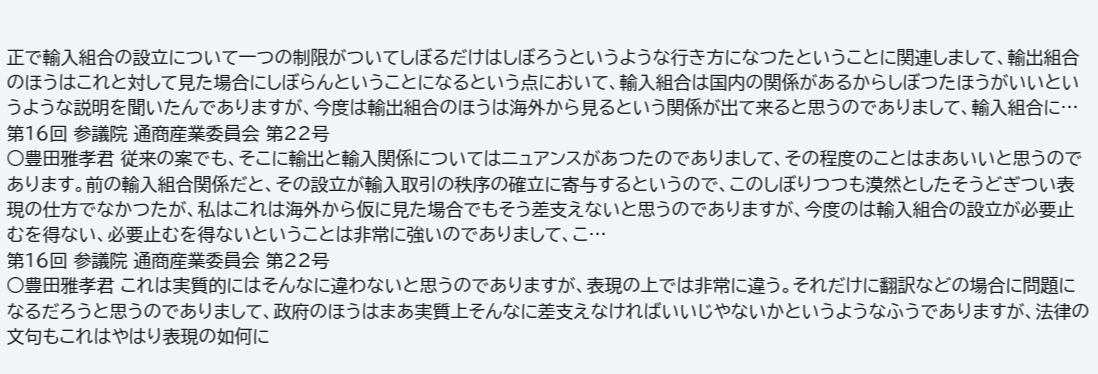正で輸入組合の設立について一つの制限がついてしぼるだけはしぼろうというような行き方になつたということに関連しまして、輸出組合のほうはこれと対して見た場合にしぼらんということになるという点において、輸入組合は国内の関係があるからしぼつたほうがいいというような説明を聞いたんでありますが、今度は輸出組合のほうは海外から見るという関係が出て来ると思うのでありまして、輸入組合に…
第16回 参議院 通商産業委員会 第22号
○豊田雅孝君 従来の案でも、そこに輸出と輸入関係についてはニュアンスがあつたのでありまして、その程度のことはまあいいと思うのであります。前の輸入組合関係だと、その設立が輸入取引の秩序の確立に寄与するというので、このしぼりつつも漠然としたそうどぎつい表現の仕方でなかつたが、私はこれは海外から仮に見た場合でもそう差支えないと思うのでありますが、今度のは輸入組合の設立が必要止むを得ない、必要止むを得ないということは非常に強いのでありまして、こ…
第16回 参議院 通商産業委員会 第22号
○豊田雅孝君 これは実質的にはそんなに違わないと思うのでありますが、表現の上では非常に違う。それだけに翻訳などの場合に問題になるだろうと思うのでありまして、政府のほうはまあ実質上そんなに差支えなければいいじやないかというようなふうでありますが、法律の文句もこれはやはり表現の如何に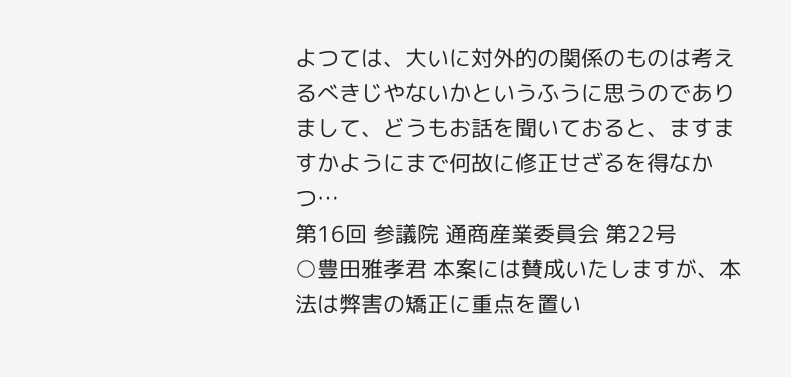よつては、大いに対外的の関係のものは考えるべきじやないかというふうに思うのでありまして、どうもお話を聞いておると、ますますかようにまで何故に修正せざるを得なかつ…
第16回 参議院 通商産業委員会 第22号
○豊田雅孝君 本案には賛成いたしますが、本法は弊害の矯正に重点を置い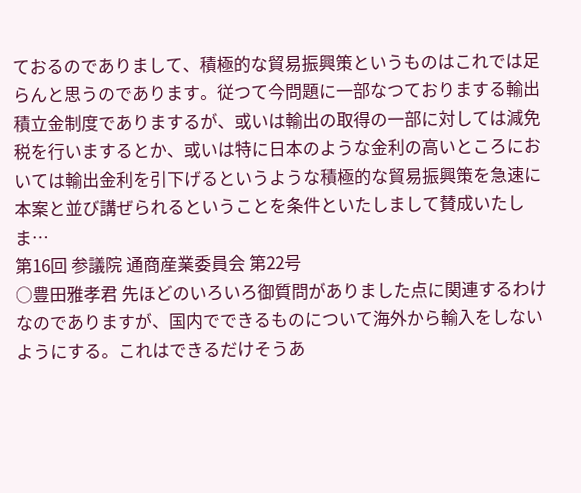ておるのでありまして、積極的な貿易振興策というものはこれでは足らんと思うのであります。従つて今問題に一部なつておりまする輸出積立金制度でありまするが、或いは輸出の取得の一部に対しては減免税を行いまするとか、或いは特に日本のような金利の高いところにおいては輸出金利を引下げるというような積極的な貿易振興策を急速に本案と並び講ぜられるということを条件といたしまして賛成いたしま…
第16回 参議院 通商産業委員会 第22号
○豊田雅孝君 先ほどのいろいろ御質問がありました点に関連するわけなのでありますが、国内でできるものについて海外から輸入をしないようにする。これはできるだけそうあ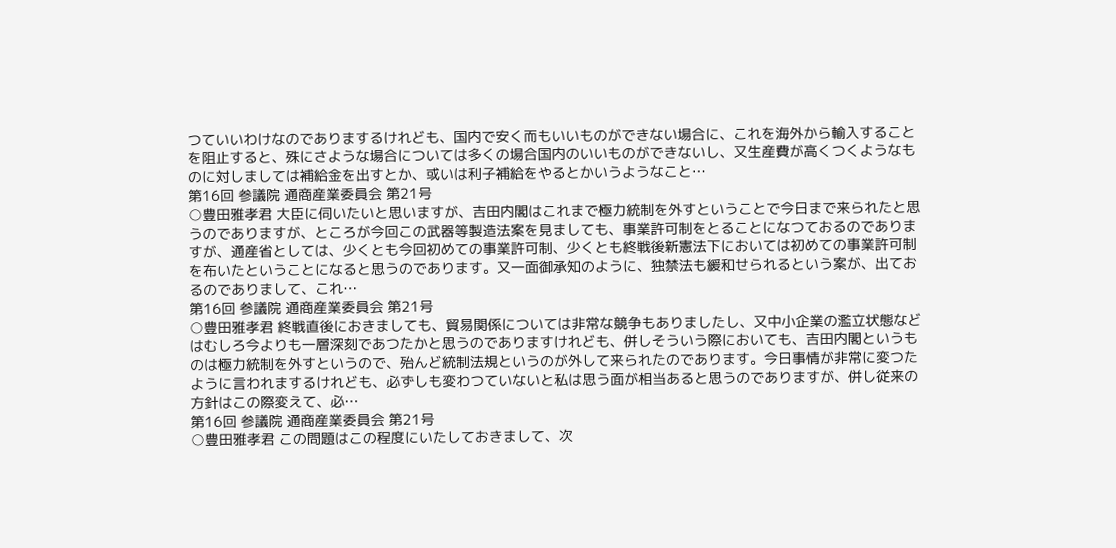つていいわけなのでありまするけれども、国内で安く而もいいものができない場合に、これを海外から輸入することを阻止すると、殊にさような場合については多くの場合国内のいいものができないし、又生産費が高くつくようなものに対しましては補給金を出すとか、或いは利子補給をやるとかいうようなこと…
第16回 参議院 通商産業委員会 第21号
○豊田雅孝君 大臣に伺いたいと思いますが、吉田内閣はこれまで極力統制を外すということで今日まで来られたと思うのでありますが、ところが今回この武器等製造法案を見ましても、事業許可制をとることになつておるのでありますが、通産省としては、少くとも今回初めての事業許可制、少くとも終戦後新憲法下においては初めての事業許可制を布いたということになると思うのであります。又一面御承知のように、独禁法も緩和せられるという案が、出ておるのでありまして、これ…
第16回 参議院 通商産業委員会 第21号
○豊田雅孝君 終戦直後におきましても、貿易関係については非常な競争もありましたし、又中小企業の濫立状態などはむしろ今よりも一層深刻であつたかと思うのでありますけれども、併しそういう際においても、吉田内閣というものは極力統制を外すというので、殆んど統制法規というのが外して来られたのであります。今日事情が非常に変つたように言われまするけれども、必ずしも変わつていないと私は思う面が相当あると思うのでありますが、併し従来の方針はこの際変えて、必…
第16回 参議院 通商産業委員会 第21号
○豊田雅孝君 この問題はこの程度にいたしておきまして、次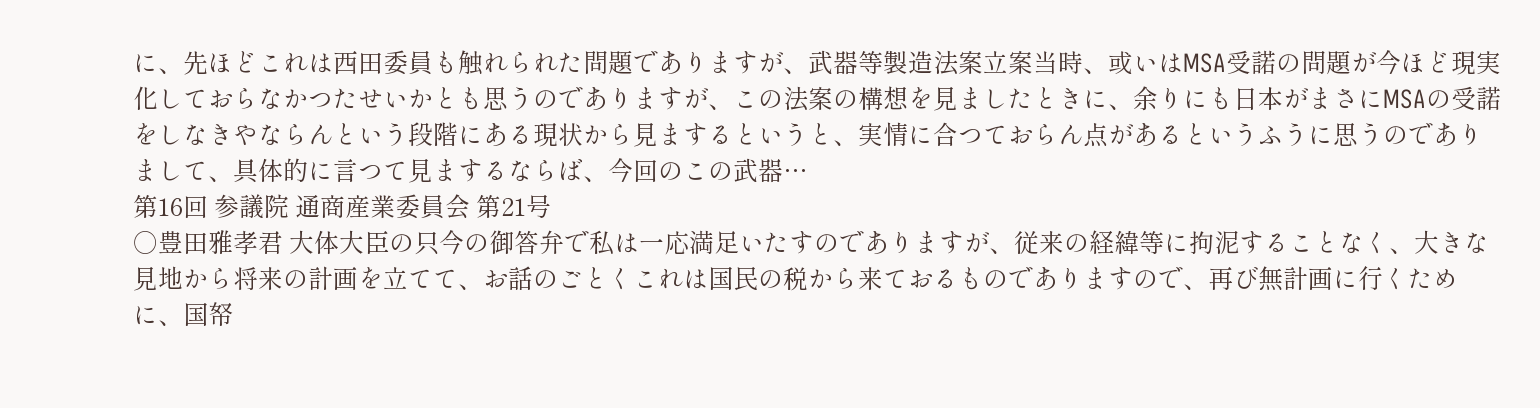に、先ほどこれは西田委員も触れられた問題でありますが、武器等製造法案立案当時、或いはMSA受諾の問題が今ほど現実化しておらなかつたせいかとも思うのでありますが、この法案の構想を見ましたときに、余りにも日本がまさにMSAの受諾をしなきやならんという段階にある現状から見まするというと、実情に合つておらん点があるというふうに思うのでありまして、具体的に言つて見まするならば、今回のこの武器…
第16回 参議院 通商産業委員会 第21号
○豊田雅孝君 大体大臣の只今の御答弁で私は一応満足いたすのでありますが、従来の経緯等に拘泥することなく、大きな見地から将来の計画を立てて、お話のごとくこれは国民の税から来ておるものでありますので、再び無計画に行くために、国帑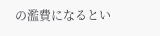の濫費になるとい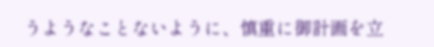うようなことないように、慎重に御計画を立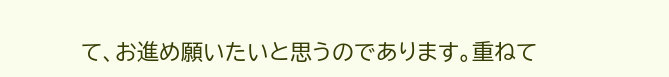て、お進め願いたいと思うのであります。重ねて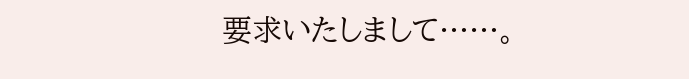要求いたしまして……。